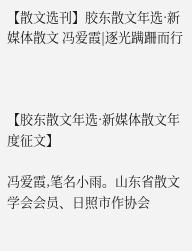【散文选刊】胶东散文年选·新媒体散文 冯爱霞|逐光蹒跚而行



【胶东散文年选·新媒体散文年度征文】

冯爱霞,笔名小雨。山东省散文学会会员、日照市作协会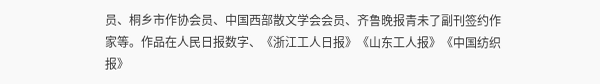员、桐乡市作协会员、中国西部散文学会会员、齐鲁晚报青未了副刊签约作家等。作品在人民日报数字、《浙江工人日报》《山东工人报》《中国纺织报》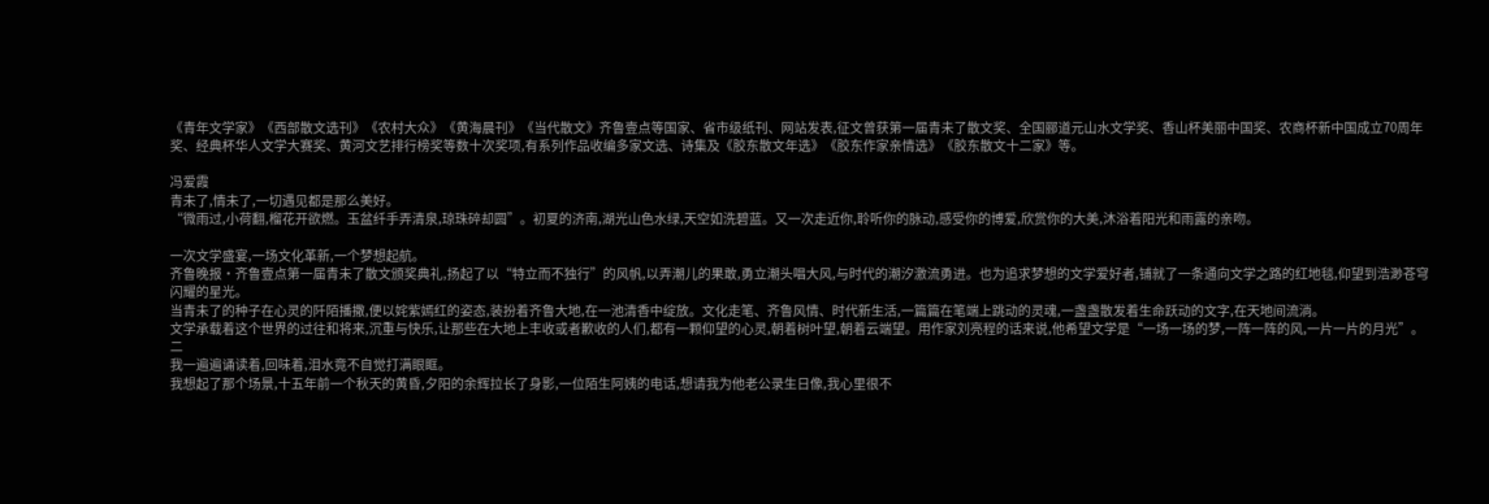《青年文学家》《西部散文选刊》《农村大众》《黄海晨刊》《当代散文》齐鲁壹点等国家、省市级纸刊、网站发表,征文曾获第一届青未了散文奖、全国郦道元山水文学奖、香山杯美丽中国奖、农商杯新中国成立70周年奖、经典杯华人文学大赛奖、黄河文艺排行榜奖等数十次奖项,有系列作品收编多家文选、诗集及《胶东散文年选》《胶东作家亲情选》《胶东散文十二家》等。

冯爱霞
青未了,情未了,一切遇见都是那么美好。
“微雨过,小荷翻,榴花开欲燃。玉盆纤手弄清泉,琼珠碎却圆”。初夏的济南,湖光山色水绿,天空如洗碧蓝。又一次走近你,聆听你的脉动,感受你的博爱,欣赏你的大美,沐浴着阳光和雨露的亲吻。

一次文学盛宴,一场文化革新,一个梦想起航。
齐鲁晚报·齐鲁壹点第一届青未了散文颁奖典礼,扬起了以“特立而不独行”的风帆,以弄潮儿的果敢,勇立潮头唱大风,与时代的潮汐激流勇进。也为追求梦想的文学爱好者,铺就了一条通向文学之路的红地毯,仰望到浩渺苍穹闪耀的星光。
当青未了的种子在心灵的阡陌播撒,便以姹紫嫣红的姿态,装扮着齐鲁大地,在一池清香中绽放。文化走笔、齐鲁风情、时代新生活,一篇篇在笔端上跳动的灵魂,一盏盏散发着生命跃动的文字,在天地间流淌。
文学承载着这个世界的过往和将来,沉重与快乐,让那些在大地上丰收或者歉收的人们,都有一颗仰望的心灵,朝着树叶望,朝着云端望。用作家刘亮程的话来说,他希望文学是“一场一场的梦,一阵一阵的风,一片一片的月光”。
二
我一遍遍诵读着,回味着,泪水竟不自觉打满眼眶。
我想起了那个场景,十五年前一个秋天的黄昏,夕阳的余辉拉长了身影,一位陌生阿姨的电话,想请我为他老公录生日像,我心里很不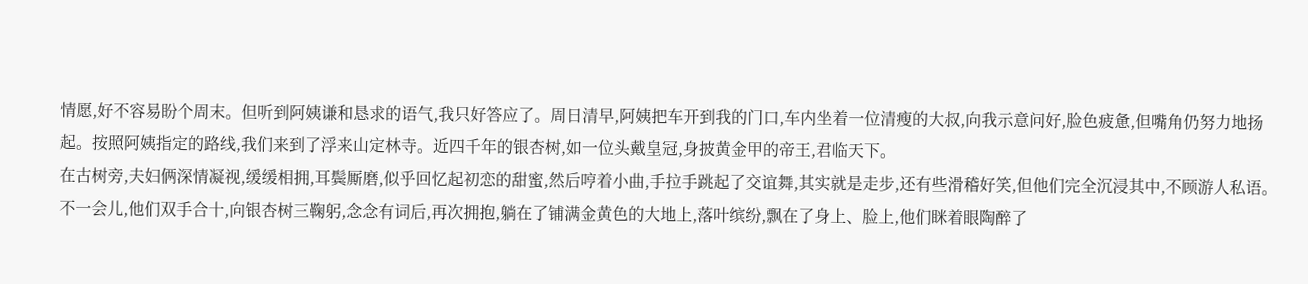情愿,好不容易盼个周末。但听到阿姨谦和恳求的语气,我只好答应了。周日清早,阿姨把车开到我的门口,车内坐着一位清瘦的大叔,向我示意问好,脸色疲惫,但嘴角仍努力地扬起。按照阿姨指定的路线,我们来到了浮来山定林寺。近四千年的银杏树,如一位头戴皇冠,身披黄金甲的帝王,君临天下。
在古树旁,夫妇俩深情凝视,缓缓相拥,耳鬓厮磨,似乎回忆起初恋的甜蜜,然后哼着小曲,手拉手跳起了交谊舞,其实就是走步,还有些滑稽好笑,但他们完全沉浸其中,不顾游人私语。不一会儿,他们双手合十,向银杏树三鞠躬,念念有词后,再次拥抱,躺在了铺满金黄色的大地上,落叶缤纷,飘在了身上、脸上,他们眯着眼陶醉了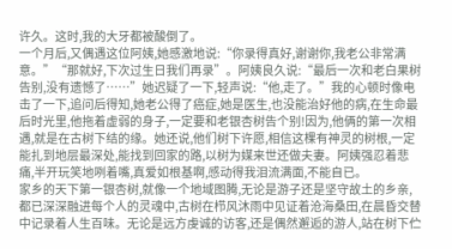许久。这时,我的大牙都被酸倒了。
一个月后,又偶遇这位阿姨,她感激地说:“你录得真好,谢谢你,我老公非常满意。”“那就好,下次过生日我们再录”。阿姨良久说:“最后一次和老白果树告别,没有遗憾了……”她迟疑了一下,轻声说:“他,走了。”我的心顿时像电击了一下,追问后得知,她老公得了癌症,她是医生,也没能治好他的病,在生命最后时光里,他拖着虚弱的身子,一定要和老银杏树告个别!因为,他俩的第一次相遇,就是在古树下结的缘。她还说,他们树下许愿,相信这棵有神灵的树根,一定能扎到地层最深处,能找到回家的路,以树为媒来世还做夫妻。阿姨强忍着悲痛,半开玩笑地咧着嘴,真爱如根基啊,感动得我泪流满面,不能自已。
家乡的天下第一银杏树,就像一个地域图腾,无论是游子还是坚守故土的乡亲,都已深深融进每个人的灵魂中,古树在栉风沐雨中见证着沧海桑田,在晨昏交替中记录着人生百味。无论是远方虔诚的访客,还是偶然邂逅的游人,站在树下伫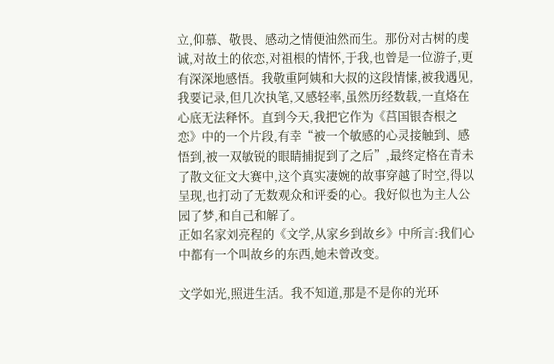立,仰慕、敬畏、感动之情便油然而生。那份对古树的虔诚,对故土的依恋,对祖根的情怀,于我,也曾是一位游子,更有深深地感悟。我敬重阿姨和大叔的这段情愫,被我遇见,我要记录,但几次执笔,又感轻率,虽然历经数载,一直烙在心底无法释怀。直到今天,我把它作为《莒国银杏根之恋》中的一个片段,有幸“被一个敏感的心灵接触到、感悟到,被一双敏锐的眼睛捕捉到了之后”,最终定格在青未了散文征文大赛中,这个真实凄婉的故事穿越了时空,得以呈现,也打动了无数观众和评委的心。我好似也为主人公园了梦,和自己和解了。
正如名家刘亮程的《文学,从家乡到故乡》中所言:我们心中都有一个叫故乡的东西,她未曾改变。

文学如光,照进生活。我不知道,那是不是你的光环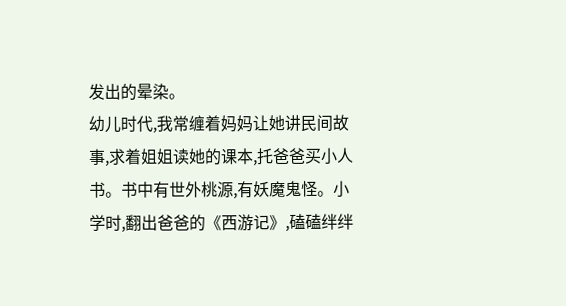发出的晕染。
幼儿时代,我常缠着妈妈让她讲民间故事,求着姐姐读她的课本,托爸爸买小人书。书中有世外桃源,有妖魔鬼怪。小学时,翻出爸爸的《西游记》,磕磕绊绊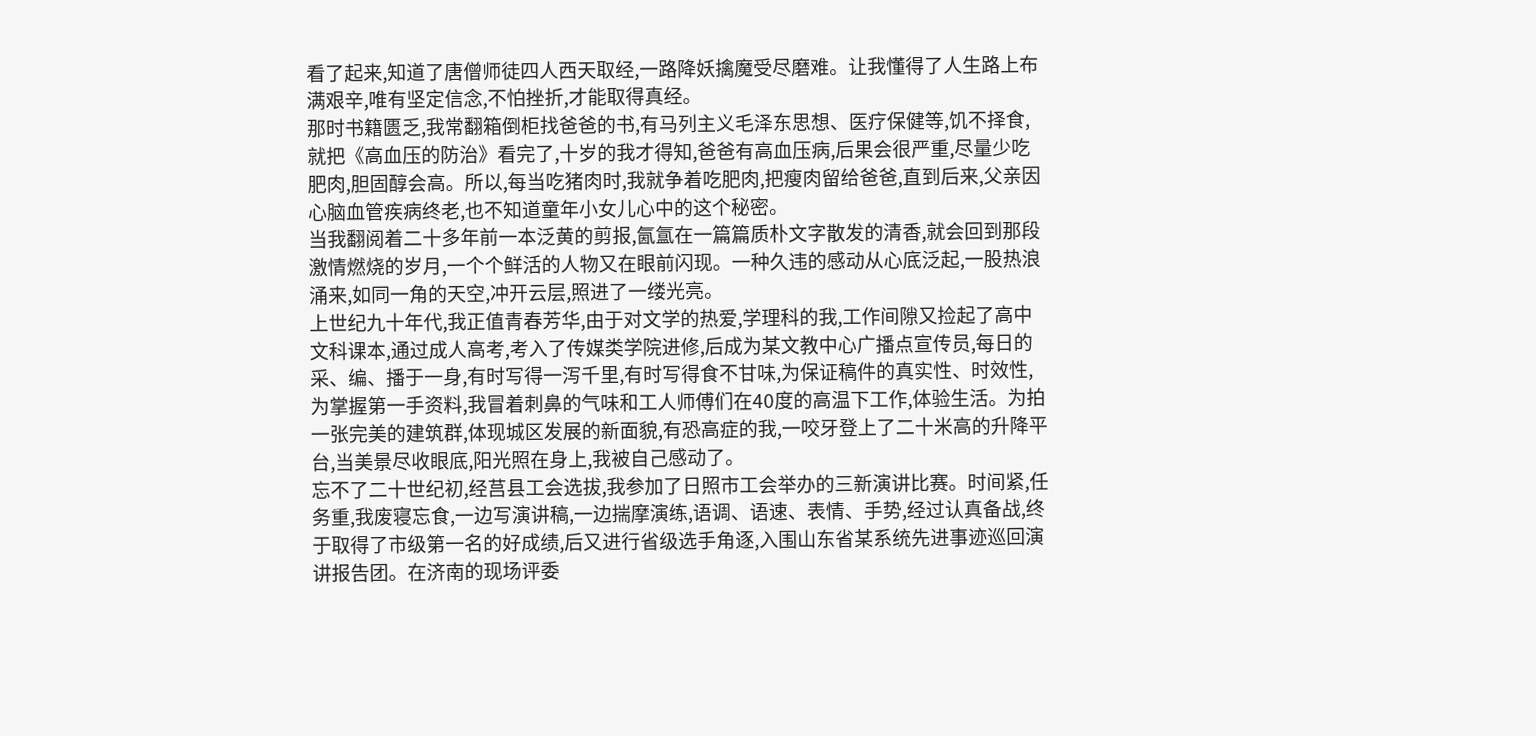看了起来,知道了唐僧师徒四人西天取经,一路降妖擒魔受尽磨难。让我懂得了人生路上布满艰辛,唯有坚定信念,不怕挫折,才能取得真经。
那时书籍匮乏,我常翻箱倒柜找爸爸的书,有马列主义毛泽东思想、医疗保健等,饥不择食,就把《高血压的防治》看完了,十岁的我才得知,爸爸有高血压病,后果会很严重,尽量少吃肥肉,胆固醇会高。所以,每当吃猪肉时,我就争着吃肥肉,把瘦肉留给爸爸,直到后来,父亲因心脑血管疾病终老,也不知道童年小女儿心中的这个秘密。
当我翻阅着二十多年前一本泛黄的剪报,氤氲在一篇篇质朴文字散发的清香,就会回到那段激情燃烧的岁月,一个个鲜活的人物又在眼前闪现。一种久违的感动从心底泛起,一股热浪涌来,如同一角的天空,冲开云层,照进了一缕光亮。
上世纪九十年代,我正值青春芳华,由于对文学的热爱,学理科的我,工作间隙又捡起了高中文科课本,通过成人高考,考入了传媒类学院进修,后成为某文教中心广播点宣传员,每日的采、编、播于一身,有时写得一泻千里,有时写得食不甘味,为保证稿件的真实性、时效性,为掌握第一手资料,我冒着刺鼻的气味和工人师傅们在40度的高温下工作,体验生活。为拍一张完美的建筑群,体现城区发展的新面貌,有恐高症的我,一咬牙登上了二十米高的升降平台,当美景尽收眼底,阳光照在身上,我被自己感动了。
忘不了二十世纪初,经莒县工会选拔,我参加了日照市工会举办的三新演讲比赛。时间紧,任务重,我废寝忘食,一边写演讲稿,一边揣摩演练,语调、语速、表情、手势,经过认真备战,终于取得了市级第一名的好成绩,后又进行省级选手角逐,入围山东省某系统先进事迹巡回演讲报告团。在济南的现场评委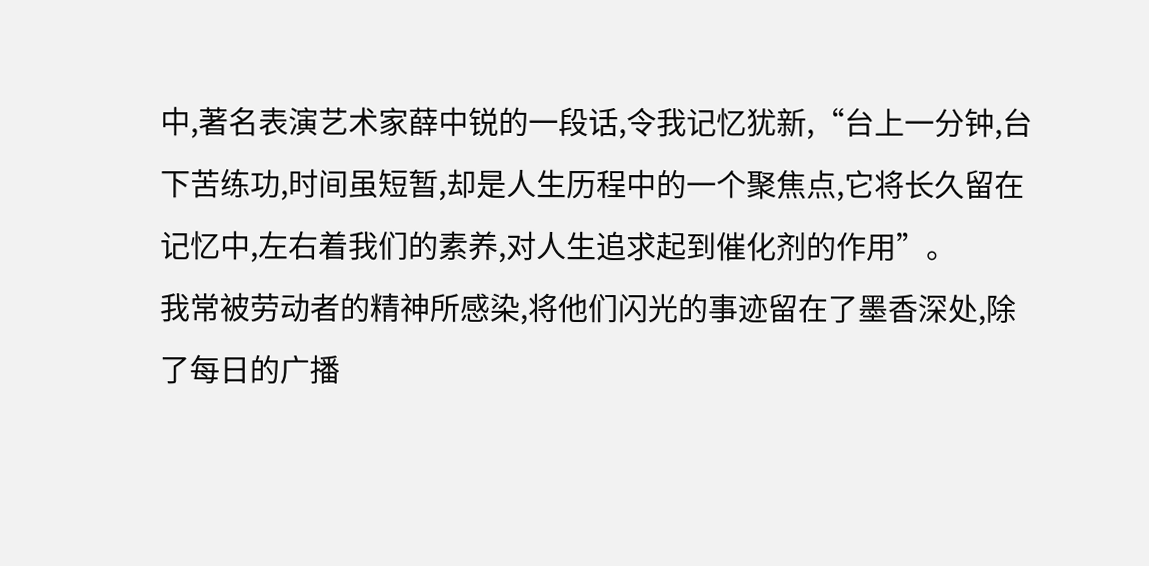中,著名表演艺术家薛中锐的一段话,令我记忆犹新,“台上一分钟,台下苦练功,时间虽短暂,却是人生历程中的一个聚焦点,它将长久留在记忆中,左右着我们的素养,对人生追求起到催化剂的作用”。
我常被劳动者的精神所感染,将他们闪光的事迹留在了墨香深处,除了每日的广播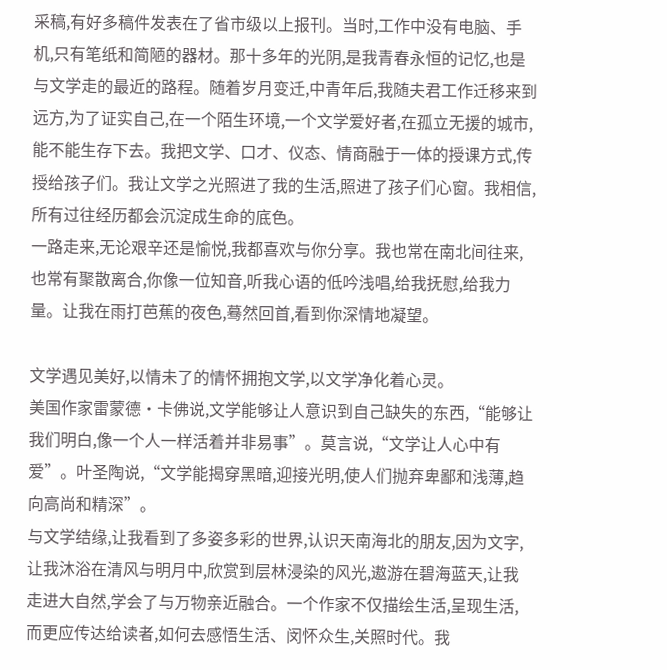采稿,有好多稿件发表在了省市级以上报刊。当时,工作中没有电脑、手机,只有笔纸和简陋的器材。那十多年的光阴,是我青春永恒的记忆,也是与文学走的最近的路程。随着岁月变迁,中青年后,我随夫君工作迁移来到远方,为了证实自己,在一个陌生环境,一个文学爱好者,在孤立无援的城市,能不能生存下去。我把文学、口才、仪态、情商融于一体的授课方式,传授给孩子们。我让文学之光照进了我的生活,照进了孩子们心窗。我相信,所有过往经历都会沉淀成生命的底色。
一路走来,无论艰辛还是愉悦,我都喜欢与你分享。我也常在南北间往来,也常有聚散离合,你像一位知音,听我心语的低吟浅唱,给我抚慰,给我力量。让我在雨打芭蕉的夜色,蓦然回首,看到你深情地凝望。

文学遇见美好,以情未了的情怀拥抱文学,以文学净化着心灵。
美国作家雷蒙德·卡佛说,文学能够让人意识到自己缺失的东西,“能够让我们明白,像一个人一样活着并非易事”。莫言说,“文学让人心中有爱”。叶圣陶说,“文学能揭穿黑暗,迎接光明,使人们抛弃卑鄙和浅薄,趋向高尚和精深”。
与文学结缘,让我看到了多姿多彩的世界,认识天南海北的朋友,因为文字,让我沐浴在清风与明月中,欣赏到层林浸染的风光,遨游在碧海蓝天,让我走进大自然,学会了与万物亲近融合。一个作家不仅描绘生活,呈现生活,而更应传达给读者,如何去感悟生活、闵怀众生,关照时代。我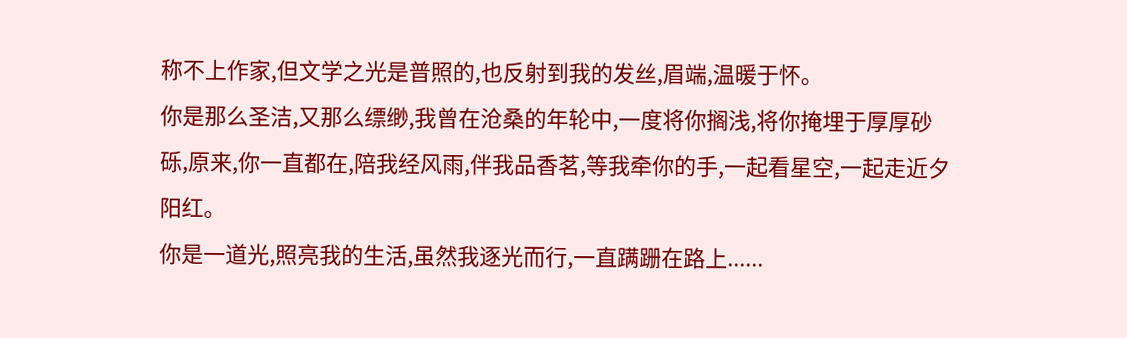称不上作家,但文学之光是普照的,也反射到我的发丝,眉端,温暖于怀。
你是那么圣洁,又那么缥缈,我曾在沧桑的年轮中,一度将你搁浅,将你掩埋于厚厚砂砾,原来,你一直都在,陪我经风雨,伴我品香茗,等我牵你的手,一起看星空,一起走近夕阳红。
你是一道光,照亮我的生活,虽然我逐光而行,一直蹒跚在路上......